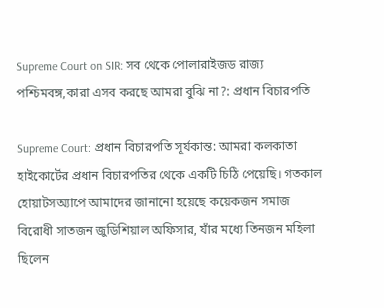Supreme Court on SIR: সব থেকে পোলারাইজড রাজ্য পশ্চিমবঙ্গ,কারা এসব করছে আমরা বুঝি না?: প্রধান বিচারপতি

Supreme Court: প্রধান বিচারপতি সূর্যকান্ত: আমরা কলকাতা হাইকোর্টের প্রধান বিচারপতির থেকে একটি চিঠি পেয়েছি। গতকাল হোয়াটসঅ্যাপে আমাদের জানানো হয়েছে কয়েকজন সমাজ বিরোধী সাতজন জুডিশিয়াল অফিসার, যাঁর মধ্যে তিনজন মহিলা ছিলেন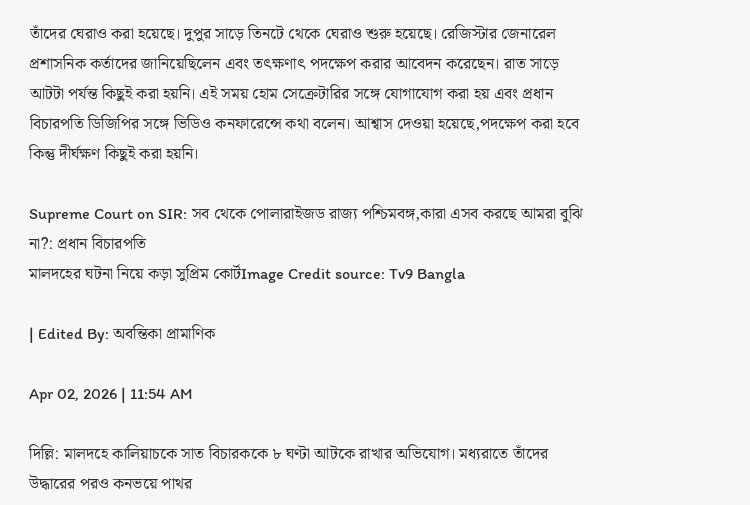তাঁদের ঘেরাও করা হয়েছে। দুপুর সাড়ে তিনটে থেকে ঘেরাও শুরু হয়েছে। রেজিস্টার জেনারেল প্রশাসনিক কর্তাদের জানিয়েছিলেন এবং তৎক্ষণাৎ পদক্ষেপ করার আবেদন করেছেন। রাত সাড়ে আটটা পর্যন্ত কিছুই করা হয়নি। এই সময় হোম সেক্রেটারির সঙ্গে যোগাযোগ করা হয় এবং প্রধান বিচারপতি ডিজিপির সঙ্গে ভিডিও কনফারেন্সে কথা বলেন। আশ্বাস দেওয়া হয়েছে,পদক্ষেপ করা হবে কিন্তু দীর্ঘক্ষণ কিছুই করা হয়নি।

Supreme Court on SIR: সব থেকে পোলারাইজড রাজ্য পশ্চিমবঙ্গ,কারা এসব করছে আমরা বুঝি না?: প্রধান বিচারপতি
মালদহের ঘটনা নিয়ে কড়া সুপ্রিম কোর্টImage Credit source: Tv9 Bangla

| Edited By: অবন্তিকা প্রামাণিক

Apr 02, 2026 | 11:54 AM

দিল্লি: মালদহে কালিয়াচকে সাত বিচারককে ৮ ঘণ্টা আটকে রাখার অভিযোগ। মধ্যরাতে তাঁদের উদ্ধারের পরও কনভয়ে পাথর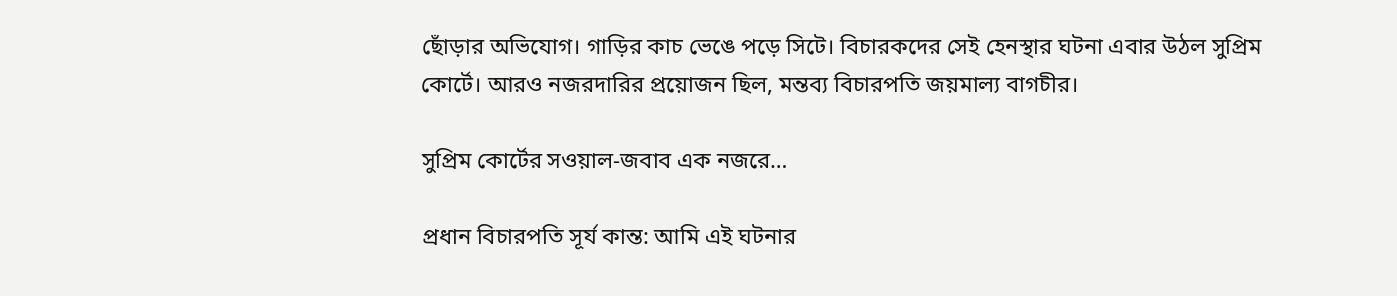ছোঁড়ার অভিযোগ। গাড়ির কাচ ভেঙে পড়ে সিটে। বিচারকদের সেই হেনস্থার ঘটনা এবার উঠল সুপ্রিম কোর্টে। আরও নজরদারির প্রয়োজন ছিল, মন্তব্য বিচারপতি জয়মাল্য বাগচীর।

সুপ্রিম কোর্টের সওয়াল-জবাব এক নজরে…

প্রধান বিচারপতি সূর্য কান্ত: আমি এই ঘটনার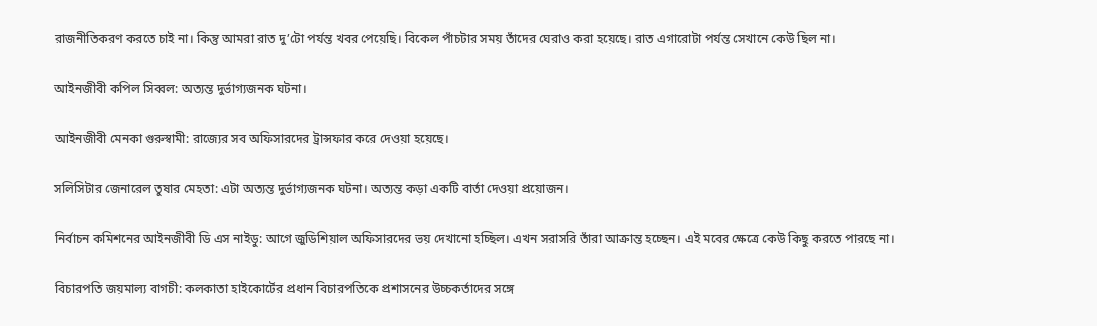রাজনীতিকরণ করতে চাই না। কিন্তু আমরা রাত দু’টো পর্যন্ত খবর পেয়েছি। বিকেল পাঁচটার সময় তাঁদের ঘেরাও করা হয়েছে। রাত এগারোটা পর্যন্ত সেখানে কেউ ছিল না।

আইনজীবী কপিল সিব্বল: অত্যন্ত দুর্ভাগ্যজনক ঘটনা।

আইনজীবী মেনকা গুরুস্বামী: রাজ্যের সব অফিসারদের ট্রান্সফার করে দেওয়া হয়েছে।

সলিসিটার জেনারেল তুষার মেহতা: এটা অত্যন্ত দুর্ভাগ্যজনক ঘটনা। অত্যন্ত কড়া একটি বার্তা দেওয়া প্রয়োজন।

নির্বাচন কমিশনের আইনজীবী ডি এস নাইডু: আগে জুডিশিয়াল অফিসারদের ভয় দেখানো হচ্ছিল। এখন সরাসরি তাঁরা আক্রান্ত হচ্ছেন। এই মবের ক্ষেত্রে কেউ কিছু করতে পারছে না।

বিচারপতি জয়মাল্য বাগচী: কলকাতা হাইকোর্টের প্রধান বিচারপতিকে প্রশাসনের উচ্চকর্তাদের সঙ্গে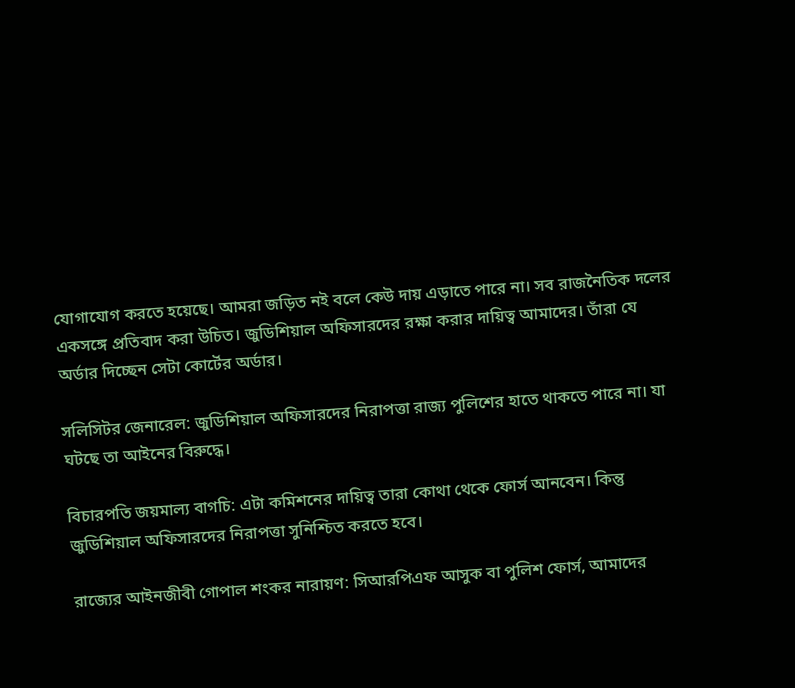যোগাযোগ করতে হয়েছে। আমরা জড়িত নই বলে কেউ দায় এড়াতে পারে না। সব রাজনৈতিক দলের একসঙ্গে প্রতিবাদ করা উচিত। জুডিশিয়াল অফিসারদের রক্ষা করার দায়িত্ব আমাদের। তাঁরা যে অর্ডার দিচ্ছেন সেটা কোর্টের অর্ডার।

সলিসিটর জেনারেল: জুডিশিয়াল অফিসারদের নিরাপত্তা রাজ্য পুলিশের হাতে থাকতে পারে না। যা ঘটছে তা আইনের বিরুদ্ধে।

বিচারপতি জয়মাল্য বাগচি: এটা কমিশনের দায়িত্ব তারা কোথা থেকে ফোর্স আনবেন। কিন্তু জুডিশিয়াল অফিসারদের নিরাপত্তা সুনিশ্চিত করতে হবে।

রাজ্যের আইনজীবী গোপাল শংকর নারায়ণ: সিআরপিএফ আসুক বা পুলিশ ফোর্স, আমাদের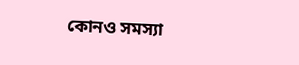কোনও সমস্যা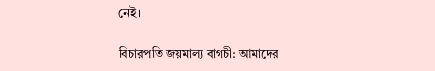নেই।

বিচারপতি জয়মাল্য বাগচী: আমাদের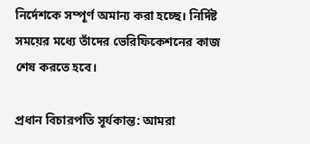নির্দেশকে সম্পূর্ণ অমান্য করা হচ্ছে। নির্দিষ্ট সময়ের মধ্যে তাঁদের ভেরিফিকেশনের কাজ শেষ করতে হবে।

প্রধান বিচারপতি সূর্যকান্ত: আমরা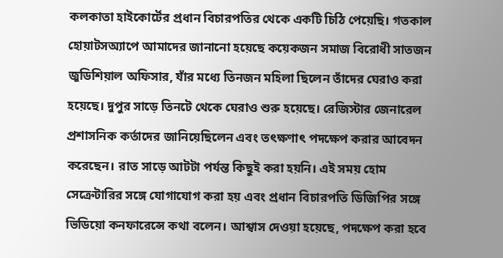কলকাতা হাইকোর্টের প্রধান বিচারপতির থেকে একটি চিঠি পেয়েছি। গতকাল হোয়াটসঅ্যাপে আমাদের জানানো হয়েছে কয়েকজন সমাজ বিরোধী সাতজন জুডিশিয়াল অফিসার, যাঁর মধ্যে তিনজন মহিলা ছিলেন তাঁদের ঘেরাও করা হয়েছে। দুপুর সাড়ে তিনটে থেকে ঘেরাও শুরু হয়েছে। রেজিস্টার জেনারেল প্রশাসনিক কর্তাদের জানিয়েছিলেন এবং তৎক্ষণাৎ পদক্ষেপ করার আবেদন করেছেন। রাত সাড়ে আটটা পর্যন্ত কিছুই করা হয়নি। এই সময় হোম সেক্রেটারির সঙ্গে যোগাযোগ করা হয় এবং প্রধান বিচারপতি ডিজিপির সঙ্গে ভিডিয়ো কনফারেন্সে কথা বলেন। আশ্বাস দেওয়া হয়েছে, পদক্ষেপ করা হবে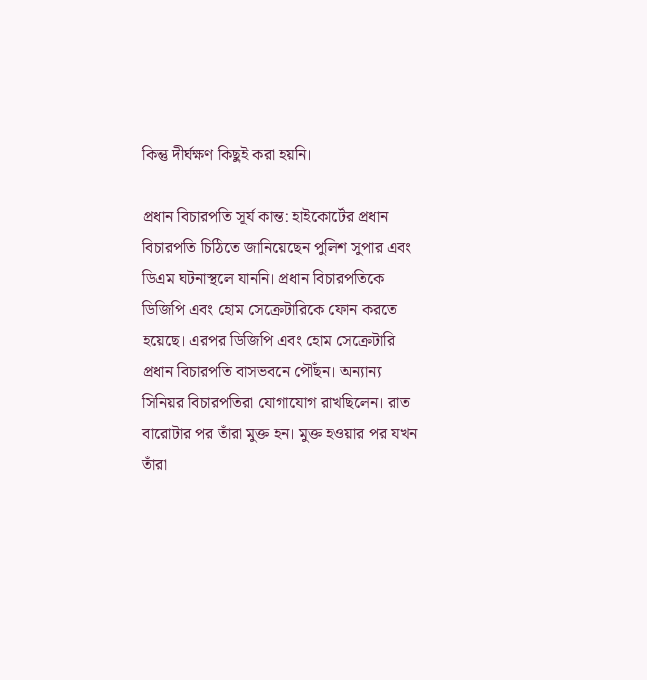কিন্তু দীর্ঘক্ষণ কিছুই করা হয়নি।

প্রধান বিচারপতি সূর্য কান্ত: হাইকোর্টের প্রধান বিচারপতি চিঠিতে জানিয়েছেন পুলিশ সুপার এবং ডিএম ঘটনাস্থলে যাননি। প্রধান বিচারপতিকে ডিজিপি এবং হোম সেক্রেটারিকে ফোন করতে হয়েছে। এরপর ডিজিপি এবং হোম সেক্রেটারি প্রধান বিচারপতি বাসভবনে পৌঁছন। অন্যান্য সিনিয়র বিচারপতিরা যোগাযোগ রাখছিলেন। রাত বারোটার পর তাঁরা মুক্ত হন। মুক্ত হওয়ার পর যখন তাঁরা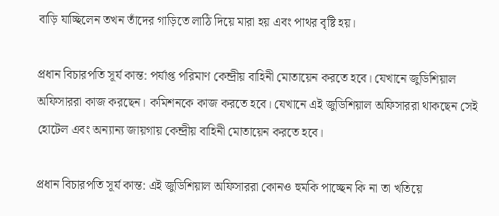বাড়ি যাচ্ছিলেন তখন তাঁদের গাড়িতে লাঠি দিয়ে মারা হয় এবং পাথর বৃষ্টি হয়।

প্রধান বিচারপতি সূর্য কান্ত: পর্যাপ্ত পরিমাণ কেন্দ্রীয় বাহিনী মোতায়েন করতে হবে। যেখানে জুডিশিয়াল অফিসাররা কাজ করছেন। কমিশনকে কাজ করতে হবে। যেখানে এই জুডিশিয়াল অফিসাররা থাকছেন সেই হোটেল এবং অন্যান্য জায়গায় কেন্দ্রীয় বাহিনী মোতায়েন করতে হবে।

প্রধান বিচারপতি সূর্য কান্ত: এই জুডিশিয়াল অফিসাররা কোনও হুমকি পাচ্ছেন কি না তা খতিয়ে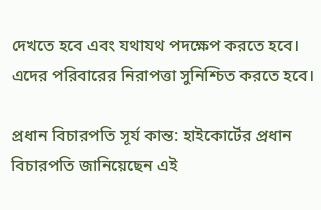দেখতে হবে এবং যথাযথ পদক্ষেপ করতে হবে। এদের পরিবারের নিরাপত্তা সুনিশ্চিত করতে হবে।

প্রধান বিচারপতি সূর্য কান্ত: হাইকোর্টের প্রধান বিচারপতি জানিয়েছেন এই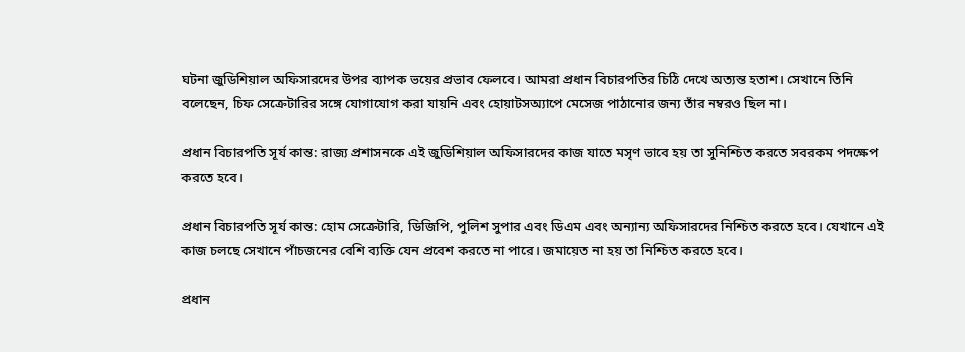ঘটনা জুডিশিয়াল অফিসারদের উপর ব্যাপক ভয়ের প্রভাব ফেলবে। আমরা প্রধান বিচারপতির চিঠি দেখে অত্যন্ত হতাশ। সেখানে তিনি বলেছেন, চিফ সেক্রেটারির সঙ্গে যোগাযোগ করা যায়নি এবং হোয়াটসঅ্যাপে মেসেজ পাঠানোর জন্য তাঁর নম্বরও ছিল না।

প্রধান বিচারপতি সূর্য কান্ত: রাজ্য প্রশাসনকে এই জুডিশিয়াল অফিসারদের কাজ যাতে মসৃণ ভাবে হয় তা সুনিশ্চিত করতে সবরকম পদক্ষেপ করতে হবে।

প্রধান বিচারপতি সূর্য কান্ত: হোম সেক্রেটারি, ডিজিপি, পুলিশ সুপার এবং ডিএম এবং অন্যান্য অফিসারদের নিশ্চিত করতে হবে। যেখানে এই কাজ চলছে সেখানে পাঁচজনের বেশি ব্যক্তি যেন প্রবেশ করতে না পারে। জমায়েত না হয় তা নিশ্চিত করতে হবে।

প্রধান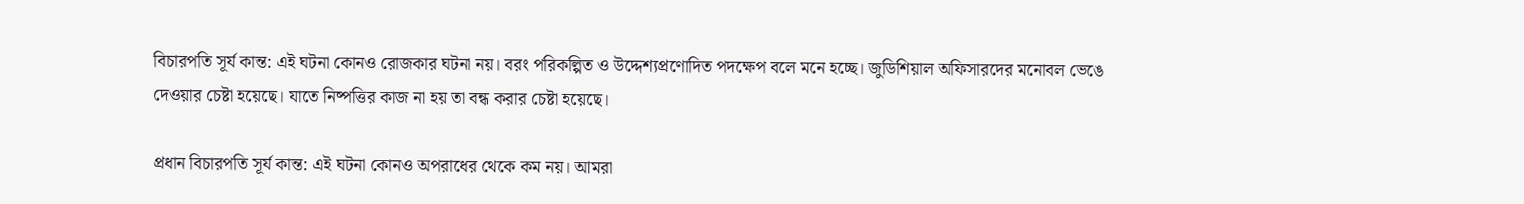বিচারপতি সূর্য কান্ত: এই ঘটনা কোনও রোজকার ঘটনা নয়। বরং পরিকল্পিত ও উদ্দেশ্যপ্রণোদিত পদক্ষেপ বলে মনে হচ্ছে। জুডিশিয়াল অফিসারদের মনোবল ভেঙে দেওয়ার চেষ্টা হয়েছে। যাতে নিষ্পত্তির কাজ না হয় তা বন্ধ করার চেষ্টা হয়েছে।

প্রধান বিচারপতি সূর্য কান্ত: এই ঘটনা কোনও অপরাধের থেকে কম নয়। আমরা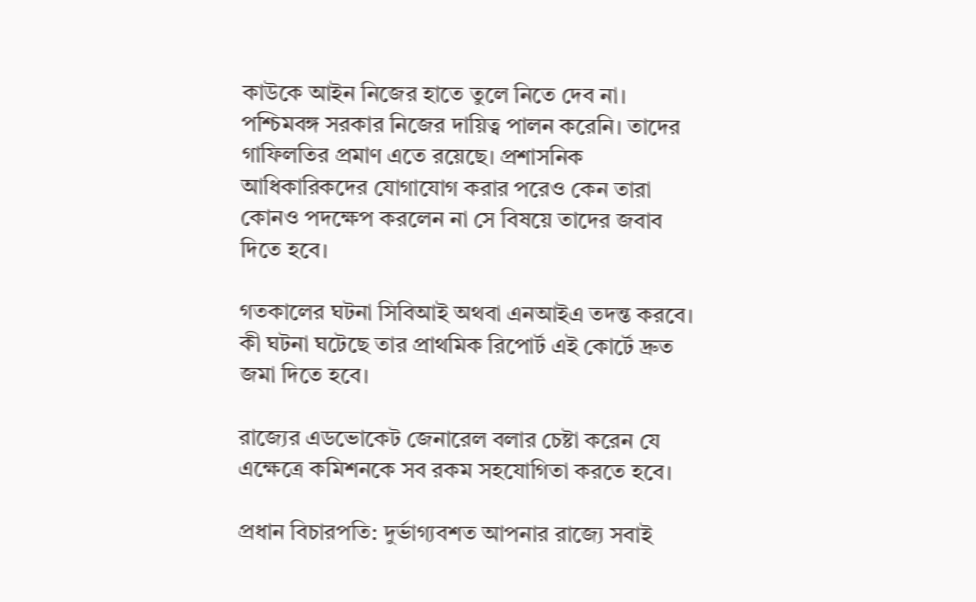কাউকে আইন নিজের হাতে তুলে নিতে দেব না। পশ্চিমবঙ্গ সরকার নিজের দায়িত্ব পালন করেনি। তাদের গাফিলতির প্রমাণ এতে রয়েছে। প্রশাসনিক আধিকারিকদের যোগাযোগ করার পরেও কেন তারা কোনও পদক্ষেপ করলেন না সে বিষয়ে তাদের জবাব দিতে হবে।

গতকালের ঘটনা সিবিআই অথবা এনআইএ তদন্ত করবে। কী ঘটনা ঘটেছে তার প্রাথমিক রিপোর্ট এই কোর্টে দ্রুত জমা দিতে হবে।

রাজ্যের এডভোকেট জেনারেল বলার চেষ্টা করেন যে এক্ষেত্রে কমিশনকে সব রকম সহযোগিতা করতে হবে।

প্রধান বিচারপতি: দুর্ভাগ্যবশত আপনার রাজ্যে সবাই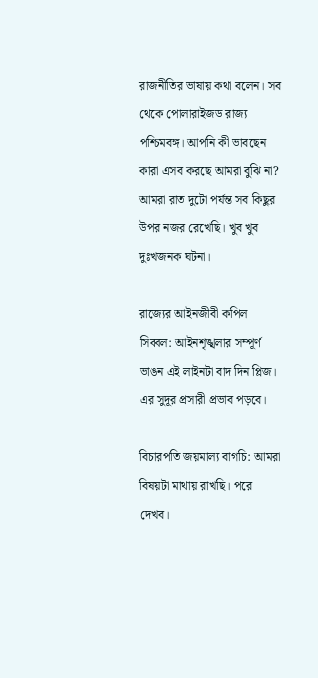রাজনীতির ভাষায় কথা বলেন। সব থেকে পোলারাইজড রাজ্য পশ্চিমবঙ্গ। আপনি কী ভাবছেন কারা এসব করছে আমরা বুঝি না? আমরা রাত দুটো পর্যন্ত সব কিছুর উপর নজর রেখেছি। খুব খুব দুঃখজনক ঘটনা।

রাজ্যের আইনজীবী কপিল সিব্বল: আইনশৃঙ্খলার সম্পূর্ণ ভাঙন এই লাইনটা বাদ দিন প্লিজ। এর সুদূর প্রসারী প্রভাব পড়বে।

বিচারপতি জয়মাল্য বাগচি: আমরা বিষয়টা মাথায় রাখছি। পরে দেখব।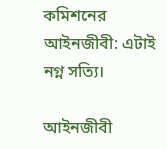কমিশনের আইনজীবী: এটাই নগ্ন সত্যি।

আইনজীবী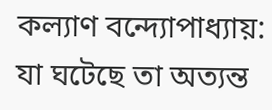কল্যাণ বন্দ্যোপাধ্যায়: যা ঘটেছে তা অত্যন্ত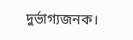দুর্ভাগ্যজনক।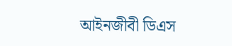আইনজীবী ডিএস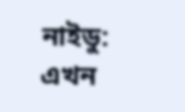নাইডু: এখন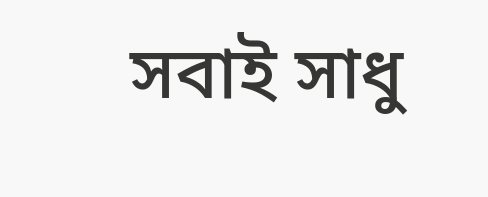সবাই সাধু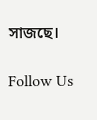সাজছে।

Follow Us